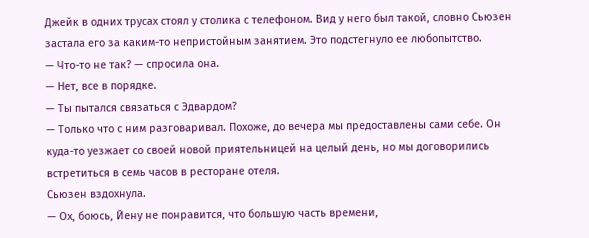Джейк в одних трусах стоял у столика с телефоном. Вид у него был такой, словно Сьюзен застала его за каким-то непристойным занятием. Это подстегнуло ее любопытство.
— Что-то не так? — спросила она.
— Нет, все в порядке.
— Ты пытался связаться с Эдвардом?
— Только что с ним разговаривал. Похоже, до вечера мы предоставлены сами себе. Он куда-то уезжает со своей новой приятельницей на целый день, но мы договорились встретиться в семь часов в ресторане отеля.
Сьюзен вздохнула.
— Ох, боюсь, Йену не понравится, что большую часть времени,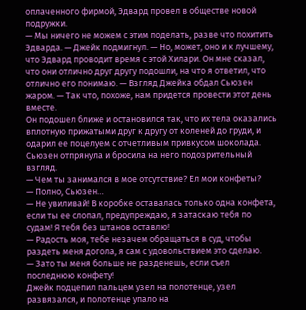оплаченного фирмой, Эдвард провел в обществе новой подружки.
— Мы ничего не можем с этим поделать, разве что похитить Эдварда. — Джейк подмигнул. — Но, может, оно и к лучшему, что Эдвард проводит время с этой Хилари. Он мне сказал, что они отлично друг другу подошли, на что я ответил, что отлично его понимаю. — Взгляд Джейка обдал Сьюзен жаром. — Так что, похоже, нам придется провести этот день вместе.
Он подошел ближе и остановился так, что их тела оказались вплотную прижатыми друг к другу от коленей до груди, и одарил ее поцелуем с отчетливым привкусом шоколада. Сьюзен отпрянула и бросила на него подозрительный взгляд.
— Чем ты занимался в мое отсутствие? Ел мои конфеты?
— Полно, Сьюзен…
— Не увиливай! В коробке оставалась только одна конфета, если ты ее слопал, предупреждаю, я затаскаю тебя по судам! Я тебя без штанов оставлю!
— Радость моя, тебе незачем обращаться в суд, чтобы раздеть меня догола, я сам с удовольствием это сделаю.
— Зато ты меня больше не разденешь, если съел последнюю конфету!
Джейк подцепил пальцем узел на полотенце, узел развязался, и полотенце упало на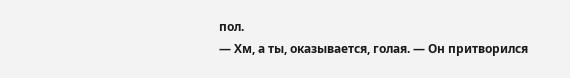пол.
— Хм, а ты, оказывается, голая. — Он притворился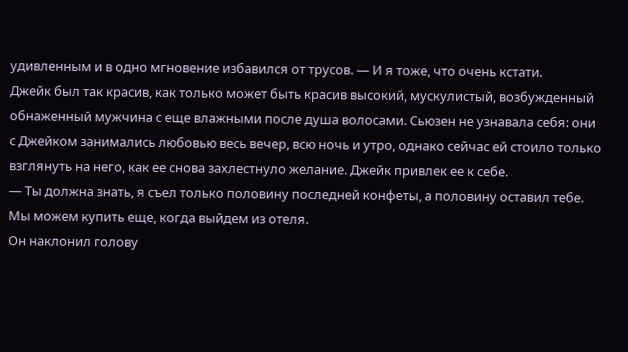удивленным и в одно мгновение избавился от трусов. — И я тоже, что очень кстати.
Джейк был так красив, как только может быть красив высокий, мускулистый, возбужденный обнаженный мужчина с еще влажными после душа волосами. Сьюзен не узнавала себя: они с Джейком занимались любовью весь вечер, всю ночь и утро, однако сейчас ей стоило только взглянуть на него, как ее снова захлестнуло желание. Джейк привлек ее к себе.
— Ты должна знать, я съел только половину последней конфеты, а половину оставил тебе.
Мы можем купить еще, когда выйдем из отеля.
Он наклонил голову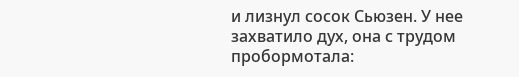и лизнул сосок Сьюзен. У нее захватило дух, она с трудом пробормотала: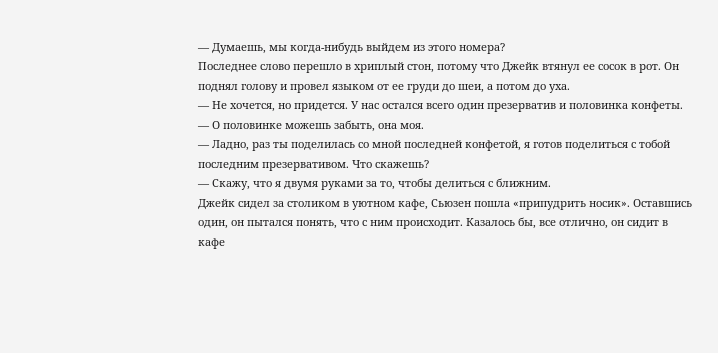— Думаешь, мы когда-нибудь выйдем из этого номера?
Последнее слово перешло в хриплый стон, потому что Джейк втянул ее сосок в рот. Он поднял голову и провел языком от ее груди до шеи, а потом до уха.
— Не хочется, но придется. У нас остался всего один презерватив и половинка конфеты.
— О половинке можешь забыть, она моя.
— Ладно, раз ты поделилась со мной последней конфетой, я готов поделиться с тобой последним презервативом. Что скажешь?
— Скажу, что я двумя руками за то, чтобы делиться с ближним.
Джейк сидел за столиком в уютном кафе, Сьюзен пошла «припудрить носик». Оставшись один, он пытался понять, что с ним происходит. Казалось бы, все отлично, он сидит в кафе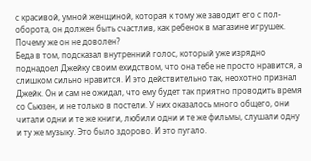с красивой, умной женщиной, которая к тому же заводит его с пол-оборота, он должен быть счастлив, как ребенок в магазине игрушек. Почему же он не доволен?
Беда в том, подсказал внутренний голос, который уже изрядно поднадоел Джейку своим ехидством, что она тебе не просто нравится, а слишком сильно нравится. И это действительно так, неохотно признал Джейк. Он и сам не ожидал, что ему будет так приятно проводить время со Сьюзен, и не только в постели. У них оказалось много общего, они читали одни и те же книги, любили одни и те же фильмы, слушали одну и ту же музыку. Это было здорово. И это пугало.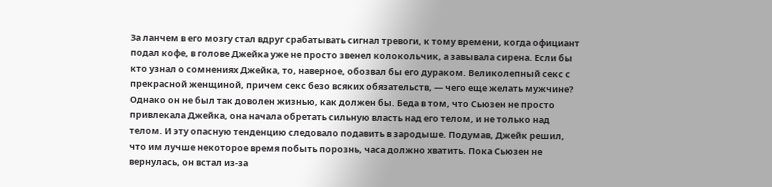За ланчем в его мозгу стал вдруг срабатывать сигнал тревоги, к тому времени, когда официант подал кофе, в голове Джейка уже не просто звенел колокольчик, а завывала сирена. Если бы кто узнал о сомнениях Джейка, то, наверное, обозвал бы его дураком. Великолепный секс с прекрасной женщиной, причем секс безо всяких обязательств, — чего еще желать мужчине? Однако он не был так доволен жизнью, как должен бы. Беда в том, что Сьюзен не просто привлекала Джейка, она начала обретать сильную власть над его телом, и не только над телом. И эту опасную тенденцию следовало подавить в зародыше. Подумав, Джейк решил, что им лучше некоторое время побыть порознь, часа должно хватить. Пока Сьюзен не вернулась, он встал из-за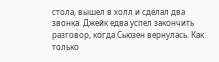стола, вышел в холл и сделал два звонка. Джейк едва успел закончить разговор, когда Сьюзен вернулась. Как только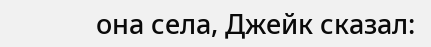она села, Джейк сказал: